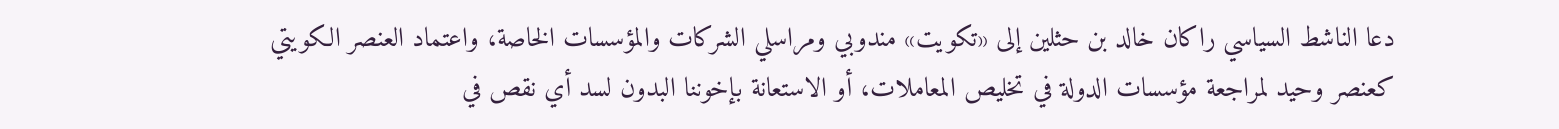دعا الناشط السياسي راكان خالد بن حثلين إلى «تكويت» مندوبي ومراسلي الشركات والمؤسسات الخاصة، واعتماد العنصر الكويتي كعنصر وحيد لمراجعة مؤسسات الدولة في تخليص المعاملات، أو الاستعانة بإخوننا البدون لسد أي نقص في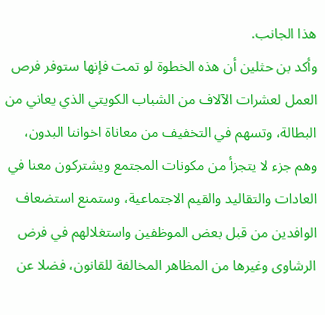هذا الجانب.
وأكد بن حثلين أن هذه الخطوة لو تمت فإنها ستوفر فرص العمل لعشرات الآلاف من الشباب الكويتي الذي يعاني من البطالة، وتسهم في التخفيف من معاناة اخواننا البدون، وهم جزء لا يتجزأ من مكونات المجتمع ويشتركون معنا في العادات والتقاليد والقيم الاجتماعية، وستمنع استضعاف الوافدين من قبل بعض الموظفين واستغلالهم في فرض الرشاوى وغيرها من المظاهر المخالفة للقانون، فضلا عن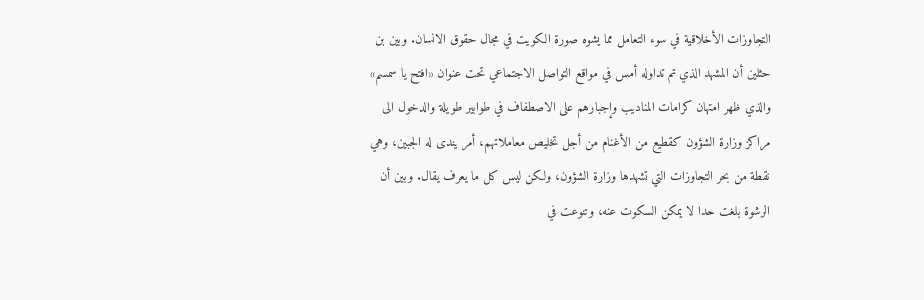التجاوزات الأخلاقية في سوء التعامل مما يشوه صورة الكويت في مجال حقوق الانسان. وبين بن حثلين أن المشهد الذي تم تداوله أمس في مواقع التواصل الاجتماعي تحت عنوان «افتح يا سمسم» والذي ظهر امتهان كرامات المناديب وإجبارهم على الاصطفاف في طوابير طويلة والدخول الى مراكز وزارة الشؤون كقطيع من الأغنام من أجل تخليص معاملاتهم، أمر يندى له الجبين، وهي نقطة من بحر التجاوزات التي تشهدها وزارة الشؤون، ولكن ليس كل ما يعرف يقال. وبين أن الرشوة بلغت حدا لا يمكن السكوت عنه، وتنوعت في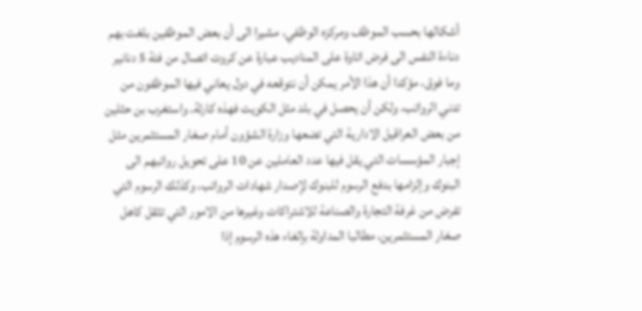أشكالها بحسب الموظف ومركزه الوظفي، مشيرا الى أن بعض الموظفين بلغت بهم دناءة النفس الى فرض اتاوة على المناديب عبارة عن كروت اتصال من فئة 5 دنانير وما فوق، مؤكدا أن هذا الأمر يمكن أن نتوقعه في دول يعاني فيها الموظفون من تدني الرواتب، ولكن أن يحصل في بلد مثل الكويت فهذه كارثة. واستغرب بن حثلين من بعض العراقيل الادارية التي تضعها وزارة الشؤون أمام صغار المستثمرين مثل إجبار المؤسسات التي يقل فيها عدد العاملين عن 10 على تحويل رواتبهم الى البنوك وإلزامها بدفع الرسوم للبنوك لإصدار شهادات الرواتب، وكذلك الرسوم التي تفرض من غرفة التجارة والصناعة للاشتراكات وغيرها من الامور التي تثقل كاهل صغار المستثمرين، مطالبا المداولة بإلغاء هذه الرسوم إذا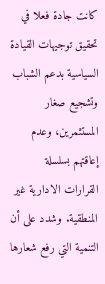كانت جادة فعلا في تحقيق توجيهات القيادة السياسية بدعم الشباب وتشجيع صغار المستثمرين، وعدم إعاقتهم بسلسلة القرارات الادارية غير المنطقية. وشدد على أن التنمية التي رفع شعارها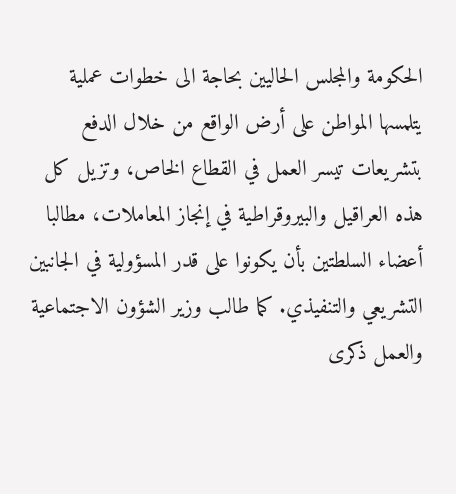الحكومة والمجلس الحاليين بحاجة الى خطوات عملية يتلمسها المواطن على أرض الواقع من خلال الدفع بتشريعات تيسر العمل في القطاع الخاص، وتزيل كل هذه العراقيل والبيروقراطية في إنجاز المعاملات، مطالبا أعضاء السلطتين بأن يكونوا على قدر المسؤولية في الجانبين التشريعي والتنفيذي. كما طالب وزير الشؤون الاجتماعية والعمل ذكرى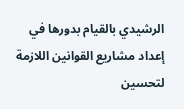الرشيدي بالقيام بدورها في إعداد مشاريع القوانين اللازمة لتحسين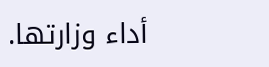أداء وزارتها.